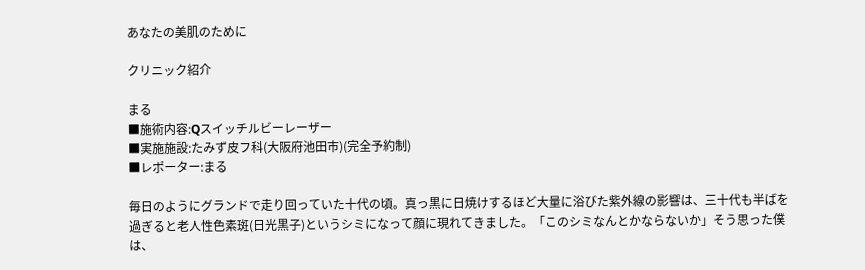あなたの美肌のために

クリニック紹介

まる
■施術内容:Qスイッチルビーレーザー
■実施施設:たみず皮フ科(大阪府池田市)(完全予約制)
■レポーター:まる

毎日のようにグランドで走り回っていた十代の頃。真っ黒に日焼けするほど大量に浴びた紫外線の影響は、三十代も半ばを過ぎると老人性色素斑(日光黒子)というシミになって顔に現れてきました。「このシミなんとかならないか」そう思った僕は、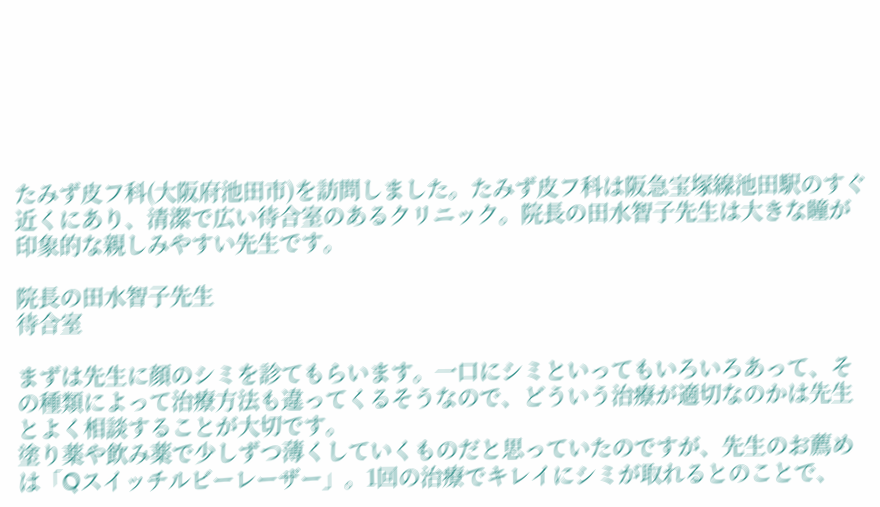たみず皮フ科(大阪府池田市)を訪問しました。たみず皮フ科は阪急宝塚線池田駅のすぐ近くにあり、清潔で広い待合室のあるクリニック。院長の田水智子先生は大きな瞳が印象的な親しみやすい先生です。

院長の田水智子先生
待合室

まずは先生に顔のシミを診てもらいます。一口にシミといってもいろいろあって、その種類によって治療方法も違ってくるそうなので、どういう治療が適切なのかは先生とよく相談することが大切です。
塗り薬や飲み薬で少しずつ薄くしていくものだと思っていたのですが、先生のお薦めは「Qスイッチルビーレーザー」。1回の治療でキレイにシミが取れるとのことで、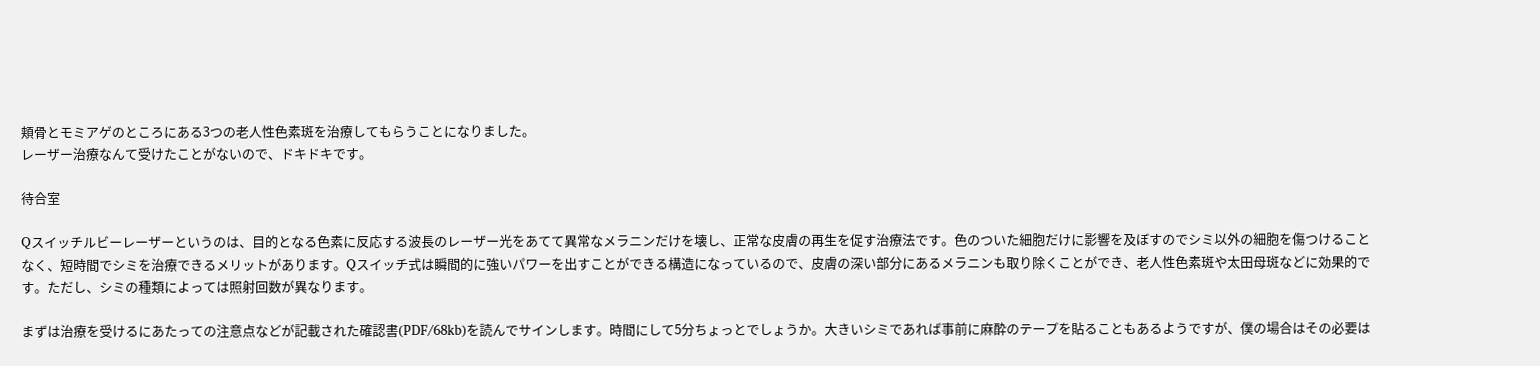頬骨とモミアゲのところにある3つの老人性色素斑を治療してもらうことになりました。
レーザー治療なんて受けたことがないので、ドキドキです。

待合室

Qスイッチルビーレーザーというのは、目的となる色素に反応する波長のレーザー光をあてて異常なメラニンだけを壊し、正常な皮膚の再生を促す治療法です。色のついた細胞だけに影響を及ぼすのでシミ以外の細胞を傷つけることなく、短時間でシミを治療できるメリットがあります。Qスイッチ式は瞬間的に強いパワーを出すことができる構造になっているので、皮膚の深い部分にあるメラニンも取り除くことができ、老人性色素斑や太田母斑などに効果的です。ただし、シミの種類によっては照射回数が異なります。

まずは治療を受けるにあたっての注意点などが記載された確認書(PDF/68kb)を読んでサインします。時間にして5分ちょっとでしょうか。大きいシミであれば事前に麻酔のテープを貼ることもあるようですが、僕の場合はその必要は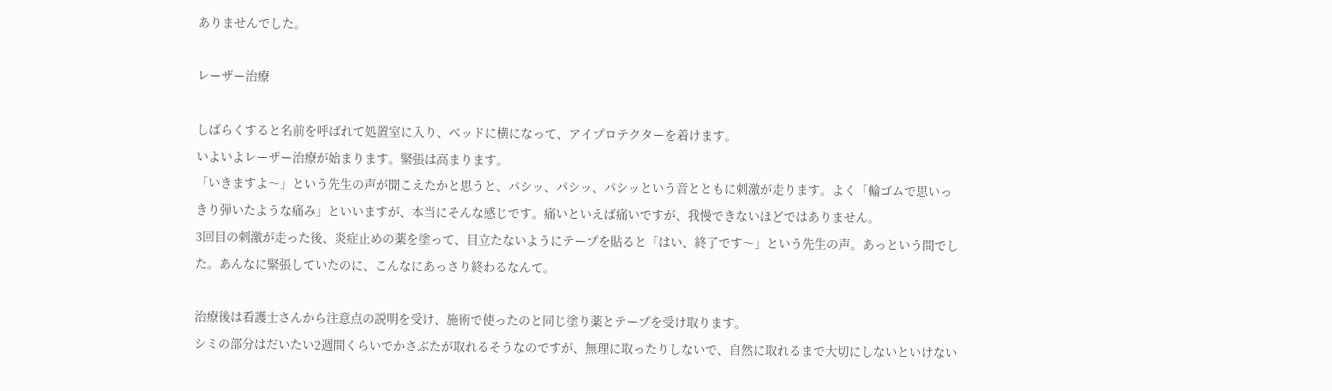ありませんでした。

レーザー治療

しばらくすると名前を呼ばれて処置室に入り、ベッドに横になって、アイプロテクターを着けます。
いよいよレーザー治療が始まります。緊張は高まります。
「いきますよ〜」という先生の声が聞こえたかと思うと、パシッ、パシッ、パシッという音とともに刺激が走ります。よく「輪ゴムで思いっきり弾いたような痛み」といいますが、本当にそんな感じです。痛いといえば痛いですが、我慢できないほどではありません。
3回目の刺激が走った後、炎症止めの薬を塗って、目立たないようにテープを貼ると「はい、終了です〜」という先生の声。あっという間でした。あんなに緊張していたのに、こんなにあっさり終わるなんて。

治療後は看護士さんから注意点の説明を受け、施術で使ったのと同じ塗り薬とテープを受け取ります。
シミの部分はだいたい2週間くらいでかさぶたが取れるそうなのですが、無理に取ったりしないで、自然に取れるまで大切にしないといけない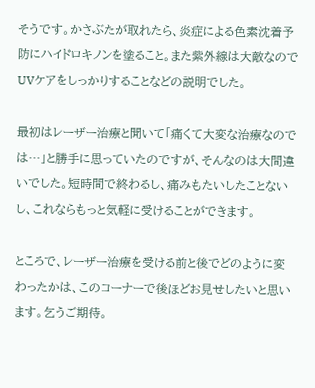そうです。かさぶたが取れたら、炎症による色素沈着予防にハイドロキノンを塗ること。また紫外線は大敵なのでUVケアをしっかりすることなどの説明でした。

最初はレーザー治療と聞いて「痛くて大変な治療なのでは…」と勝手に思っていたのですが、そんなのは大間違いでした。短時間で終わるし、痛みもたいしたことないし、これならもっと気軽に受けることができます。

ところで、レーザー治療を受ける前と後でどのように変わったかは、このコーナーで後ほどお見せしたいと思います。乞うご期待。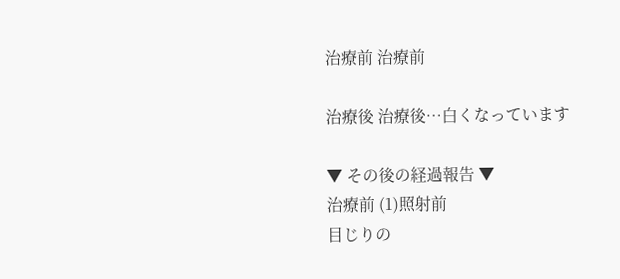治療前 治療前

治療後 治療後…白くなっています

▼ その後の経過報告 ▼
治療前 (1)照射前
目じりの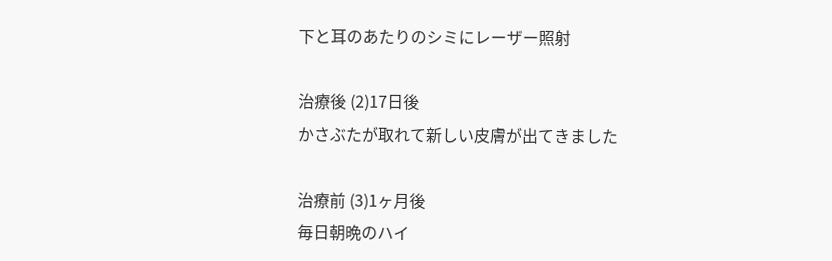下と耳のあたりのシミにレーザー照射

治療後 (2)17日後
かさぶたが取れて新しい皮膚が出てきました

治療前 (3)1ヶ月後
毎日朝晩のハイ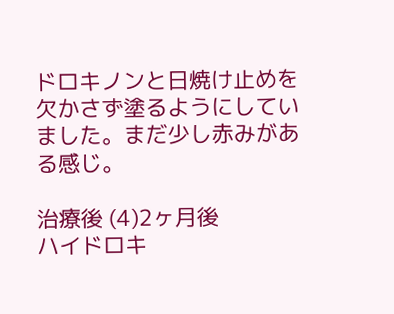ドロキノンと日焼け止めを欠かさず塗るようにしていました。まだ少し赤みがある感じ。

治療後 (4)2ヶ月後
ハイドロキ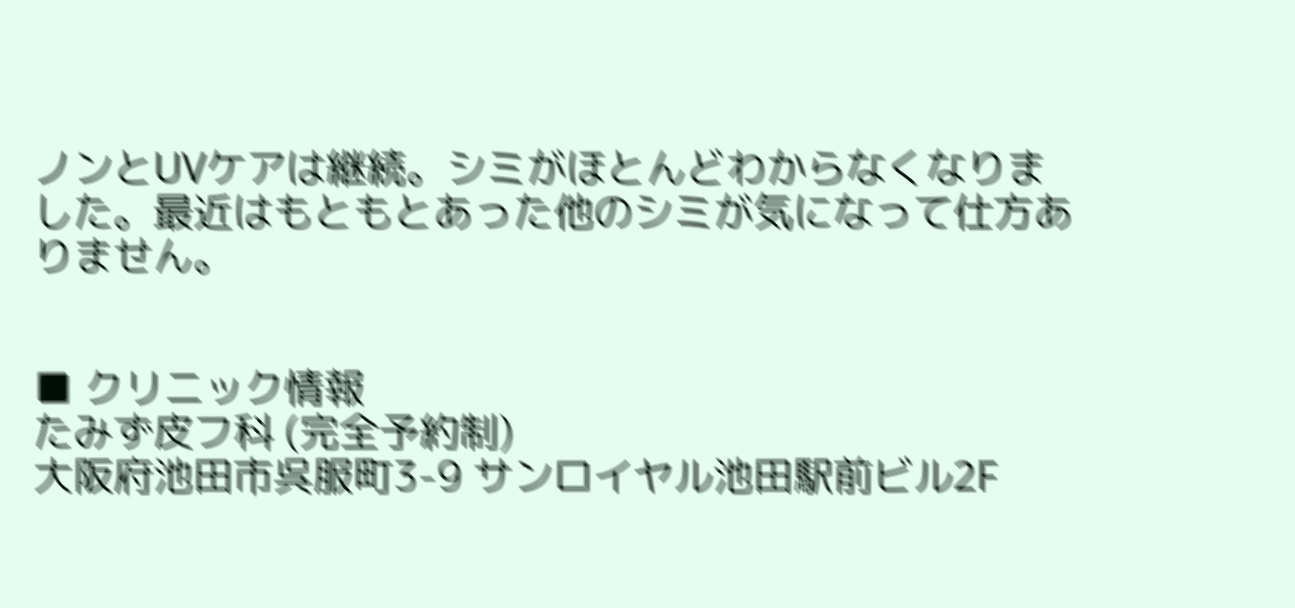ノンとUVケアは継続。シミがほとんどわからなくなりました。最近はもともとあった他のシミが気になって仕方ありません。


■ クリニック情報
たみず皮フ科 (完全予約制)
大阪府池田市呉服町3-9 サンロイヤル池田駅前ビル2F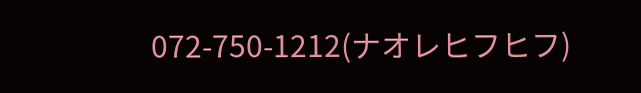072-750-1212(ナオレヒフヒフ)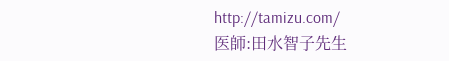http://tamizu.com/
医師:田水智子先生